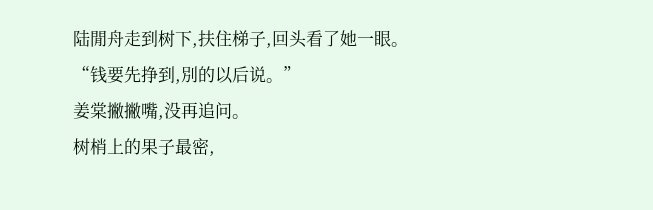陆閒舟走到树下,扶住梯子,回头看了她一眼。
“钱要先挣到,別的以后说。”
姜棠撇撇嘴,没再追问。
树梢上的果子最密,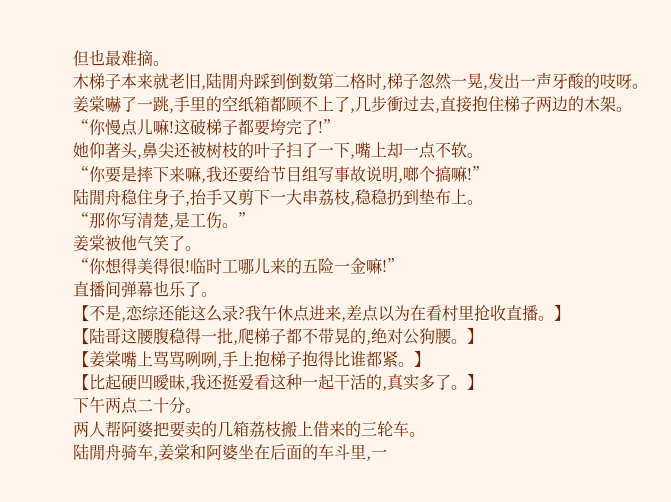但也最难摘。
木梯子本来就老旧,陆閒舟踩到倒数第二格时,梯子忽然一晃,发出一声牙酸的吱呀。
姜棠嚇了一跳,手里的空纸箱都顾不上了,几步衝过去,直接抱住梯子两边的木架。
“你慢点儿嘛!这破梯子都要垮完了!”
她仰著头,鼻尖还被树枝的叶子扫了一下,嘴上却一点不软。
“你要是摔下来嘛,我还要给节目组写事故说明,啷个搞嘛!”
陆閒舟稳住身子,抬手又剪下一大串荔枝,稳稳扔到垫布上。
“那你写清楚,是工伤。”
姜棠被他气笑了。
“你想得美得很!临时工哪儿来的五险一金嘛!”
直播间弹幕也乐了。
【不是,恋综还能这么录?我午休点进来,差点以为在看村里抢收直播。】
【陆哥这腰腹稳得一批,爬梯子都不带晃的,绝对公狗腰。】
【姜棠嘴上骂骂咧咧,手上抱梯子抱得比谁都紧。】
【比起硬凹曖昧,我还挺爱看这种一起干活的,真实多了。】
下午两点二十分。
两人帮阿婆把要卖的几箱荔枝搬上借来的三轮车。
陆閒舟骑车,姜棠和阿婆坐在后面的车斗里,一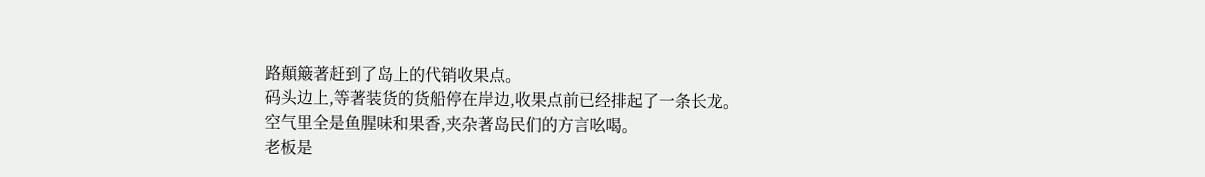路顛簸著赶到了岛上的代销收果点。
码头边上,等著装货的货船停在岸边,收果点前已经排起了一条长龙。
空气里全是鱼腥味和果香,夹杂著岛民们的方言吆喝。
老板是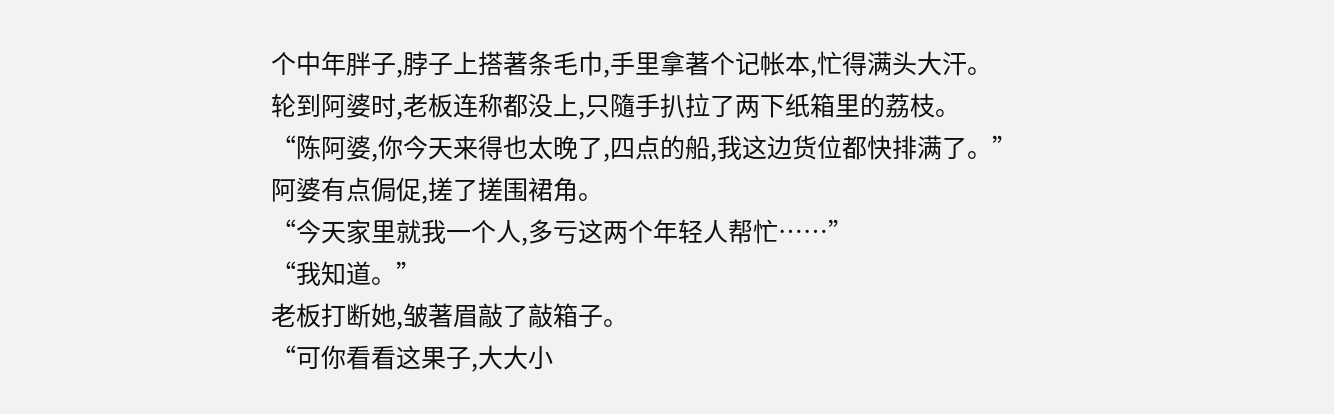个中年胖子,脖子上搭著条毛巾,手里拿著个记帐本,忙得满头大汗。
轮到阿婆时,老板连称都没上,只隨手扒拉了两下纸箱里的荔枝。
“陈阿婆,你今天来得也太晚了,四点的船,我这边货位都快排满了。”
阿婆有点侷促,搓了搓围裙角。
“今天家里就我一个人,多亏这两个年轻人帮忙……”
“我知道。”
老板打断她,皱著眉敲了敲箱子。
“可你看看这果子,大大小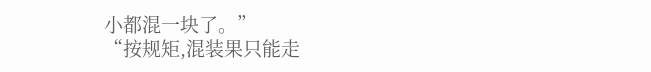小都混一块了。”
“按规矩,混装果只能走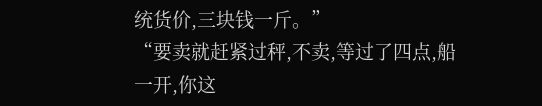统货价,三块钱一斤。”
“要卖就赶紧过秤,不卖,等过了四点,船一开,你这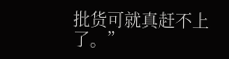批货可就真赶不上了。”